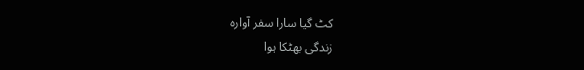کٹ گیا سارا سفر آوارہ
زندگی بھٹکا ہوا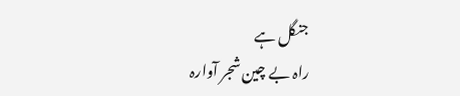جنگل ہے
راہ بے چین شجر آوارہ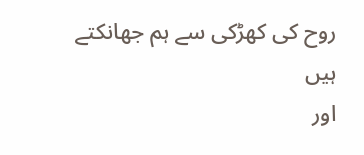روح کی کھڑکی سے ہم جھانکتے ہیں
اور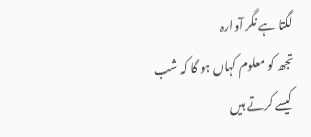لگتا ہے نگر آوارہ
تجھ کو معلوم کہاں ہو گا کہ شب
کیسے کرتے ہیں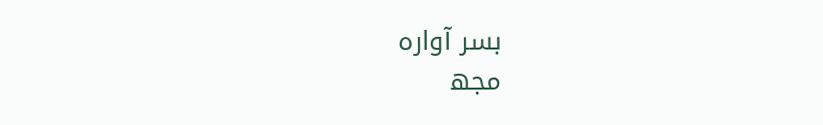بسر آوارہ
مجھ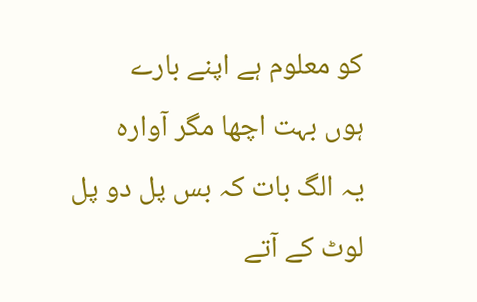کو معلوم ہے اپنے بارے
ہوں بہت اچھا مگر آوارہ
یہ الگ بات کہ بس پل دو پل
لوٹ کے آتے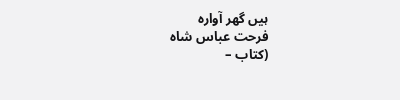ہیں گھر آوارہ
فرحت عباس شاہ
(کتاب –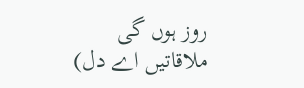روز ہوں گی ملاقاتیں اے دل)